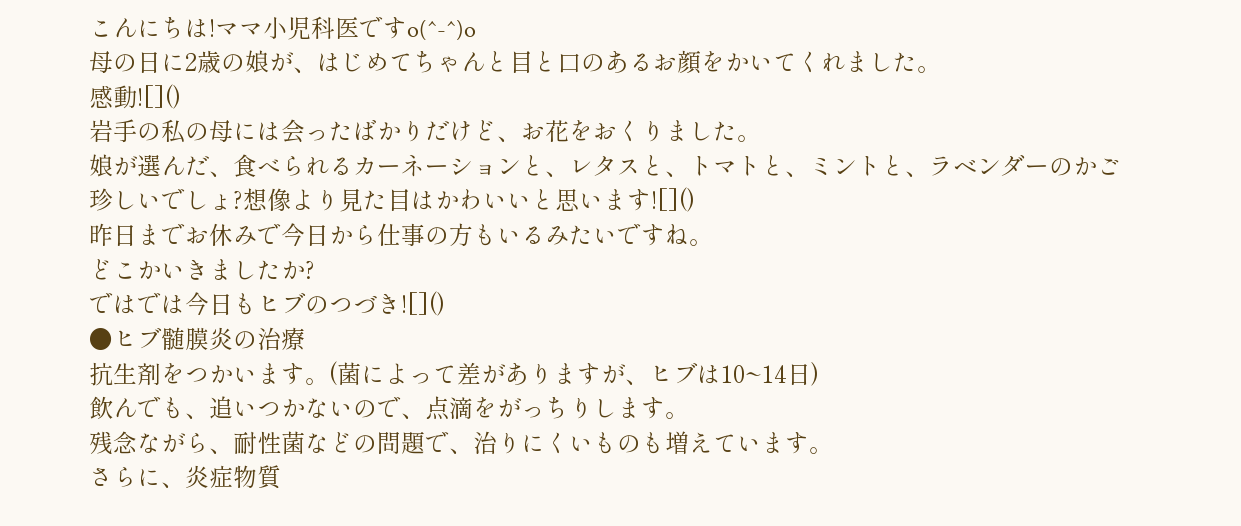こんにちは!ママ小児科医ですo(^-^)o
母の日に2歳の娘が、はじめてちゃんと目と口のあるお顔をかいてくれました。
感動![]()
岩手の私の母には会ったばかりだけど、お花をおくりました。
娘が選んだ、食べられるカーネーションと、レタスと、トマトと、ミントと、ラベンダーのかご
珍しいでしょ?想像より見た目はかわいいと思います![]()
昨日までお休みで今日から仕事の方もいるみたいですね。
どこかいきましたか?
ではでは今日もヒブのつづき![]()
●ヒブ髄膜炎の治療
抗生剤をつかいます。(菌によって差がありますが、ヒブは10~14日)
飲んでも、追いつかないので、点滴をがっちりします。
残念ながら、耐性菌などの問題で、治りにくいものも増えています。
さらに、炎症物質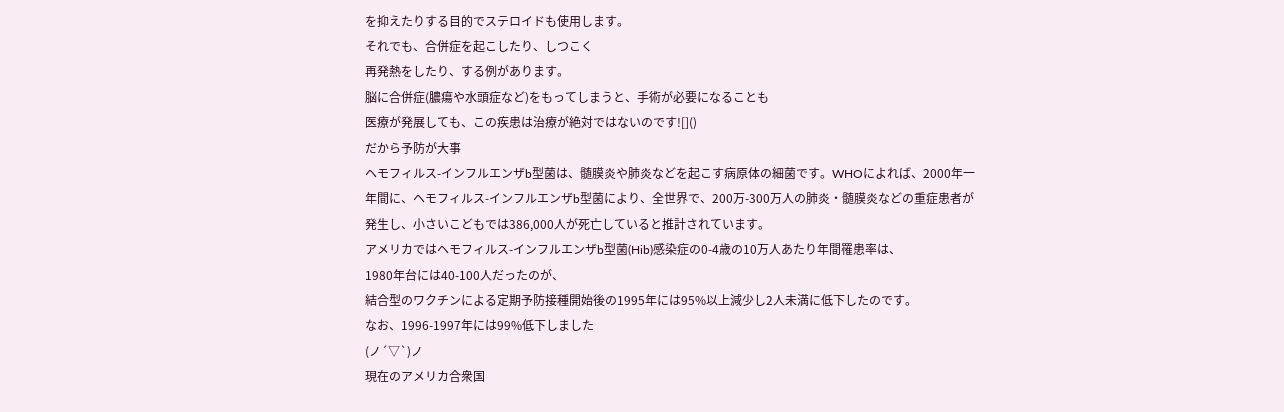を抑えたりする目的でステロイドも使用します。
それでも、合併症を起こしたり、しつこく
再発熱をしたり、する例があります。
脳に合併症(膿瘍や水頭症など)をもってしまうと、手術が必要になることも
医療が発展しても、この疾患は治療が絶対ではないのです![]()
だから予防が大事
ヘモフィルス-インフルエンザb型菌は、髄膜炎や肺炎などを起こす病原体の細菌です。WHOによれば、2000年一年間に、ヘモフィルス-インフルエンザb型菌により、全世界で、200万-300万人の肺炎・髄膜炎などの重症患者が発生し、小さいこどもでは386,000人が死亡していると推計されています。
アメリカではヘモフィルス-インフルエンザb型菌(Hib)感染症の0-4歳の10万人あたり年間罹患率は、
1980年台には40-100人だったのが、
結合型のワクチンによる定期予防接種開始後の1995年には95%以上減少し2人未満に低下したのです。
なお、1996-1997年には99%低下しました
(ノ´▽`)ノ
現在のアメリカ合衆国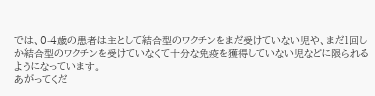では、0-4歳の患者は主として結合型のワクチンをまだ受けていない児や、まだ1回しか結合型のワクチンを受けていなくて十分な免疫を獲得していない児などに限られるようになっています。
あがってくだ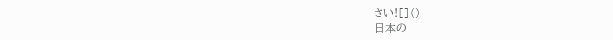さい![]()
日本の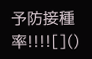予防接種率!!!![]()